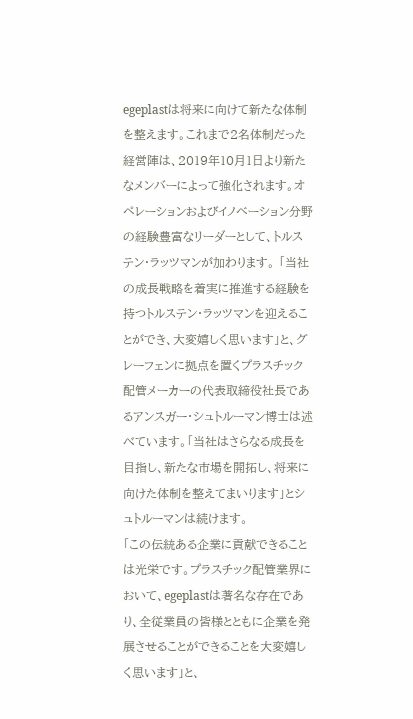egeplastは将来に向けて新たな体制を整えます。これまで2名体制だった経営陣は、2019年10月1日より新たなメンバーによって強化されます。オペレーションおよびイノベーション分野の経験豊富なリーダーとして、トルステン・ラッツマンが加わります。 「当社の成長戦略を着実に推進する経験を持つトルステン・ラッツマンを迎えることができ、大変嬉しく思います」と、グレーフェンに拠点を置くプラスチック配管メーカーの代表取締役社長であるアンスガー・シュトルーマン博士は述べています。「当社はさらなる成長を目指し、新たな市場を開拓し、将来に向けた体制を整えてまいります」とシュトルーマンは続けます。
「この伝統ある企業に貢献できることは光栄です。プラスチック配管業界において、egeplastは著名な存在であり、全従業員の皆様とともに企業を発展させることができることを大変嬉しく思います」と、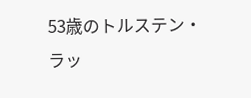53歳のトルステン・ラッ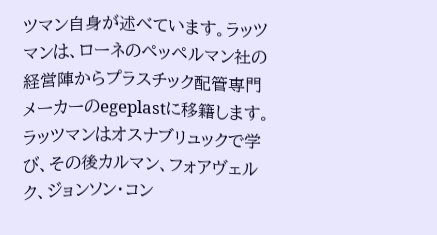ツマン自身が述べています。ラッツマンは、ローネのペッペルマン社の経営陣からプラスチック配管専門メーカーのegeplastに移籍します。ラッツマンはオスナブリュックで学び、その後カルマン、フォアヴェルク、ジョンソン・コン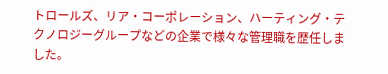トロールズ、リア・コーポレーション、ハーティング・テクノロジーグループなどの企業で様々な管理職を歴任しました。